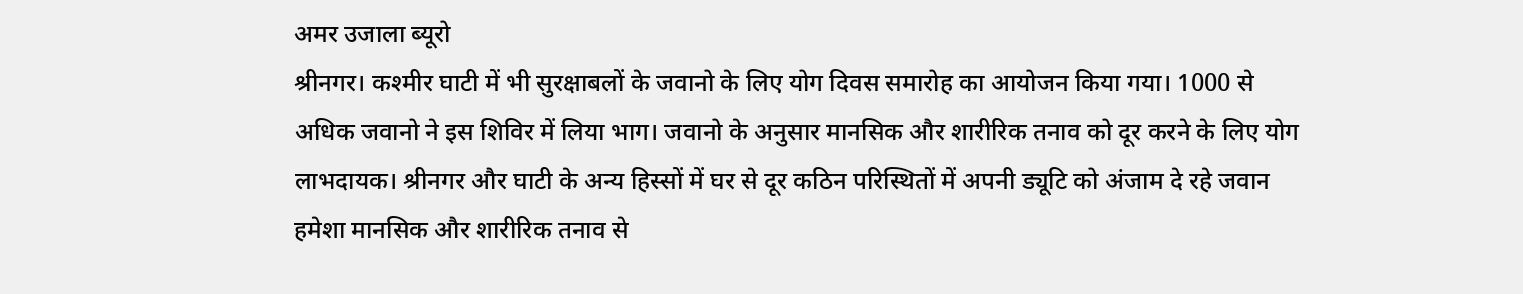अमर उजाला ब्यूरो
श्रीनगर। कश्मीर घाटी में भी सुरक्षाबलों के जवानो के लिए योग दिवस समारोह का आयोजन किया गया। 1000 से अधिक जवानो ने इस शिविर में लिया भाग। जवानो के अनुसार मानसिक और शारीरिक तनाव को दूर करने के लिए योग लाभदायक। श्रीनगर और घाटी के अन्य हिस्सों में घर से दूर कठिन परिस्थितों में अपनी ड्यूटि को अंजाम दे रहे जवान हमेशा मानसिक और शारीरिक तनाव से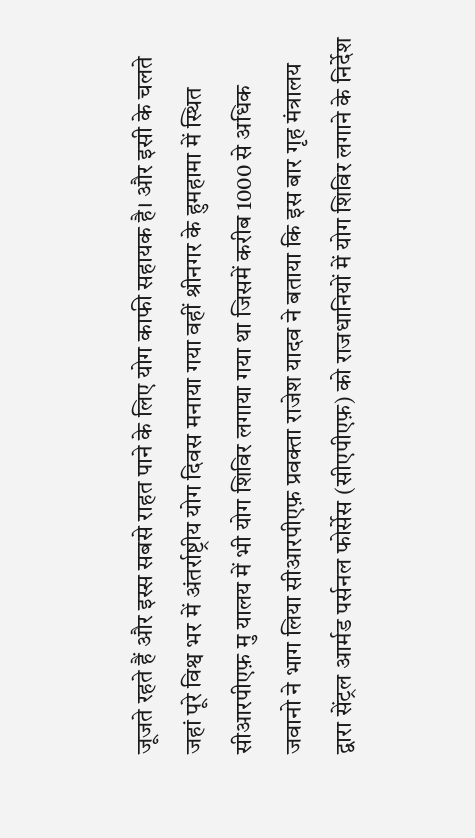जूजते रहते हैं और इस्स सबसे राहत पाने के लिए योग काफी सहायक है। और इसी के चलते जहां पूरे विश्व भर में अंतर्राष्ट्रीय योग दिवस मनाया गया वहीं श्रीनगर के हुमहामा में स्थित सीआरपीएफ़ मु यालय में भी योग शिविर लगाया गया था जिसमें करीब 1000 से अधिक जवानो ने भाग लिया सीआरपीएफ़ प्रवक्ता राजेश यादव ने बताया कि इस बार गृह मंत्रालय द्वारा सेंट्रल आर्मड पर्सनल फोर्सेस (सीएपीएफ़) को राजधानियों में योग शिविर लगाने के निर्देश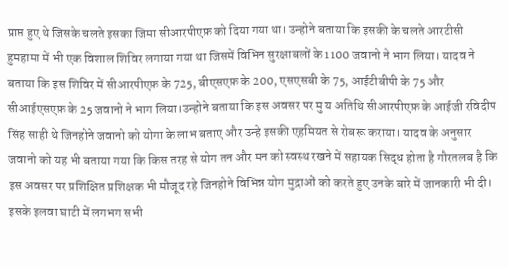प्राप्त हुए थे जिसके चलते इसका जिमा सीआरपीएफ़ को दिया गया था। उन्होने बताया कि इसकी के चलते आरटीसी हुमहामा में भी एक विशाल शिविर लगाया गया था जिसमें विभिन सुरक्षाबलों के 1100 जवानो ने भाग लिया। यादव ने बताया कि इस शिविर में सीआरपीएफ़ के 725, बीएसएफ़ के 200, एसएसबी के 75, आईटीबीपी के 75 और सीआईएसएफ़ के 25 जवानो ने भाग लिया।उन्होने बताया कि इस अवसर पर मु य अतिथि सीआरपीएफ़ के आईजी रविदीप सिंह साही थे जिनहोने जवानो को योगा के लाभ बताए और उन्हे इसकी एहमियत से रोबरू कराया। यादव के अनुसार जवानो को यह भी बताया गया कि किस तरह से योग तन और मन को स्वस्थ रखने में सहायक सिद्ध होता है गौरतलब है कि इस अवसर पर प्रशिक्षित प्रशिक्षक भी मौजूद रहे जिनहोने विभिन्न योग मुद्राओं को करते हुए उनके बारे में जानकारी भी दी। इसके इलवा घाटी में लगभग सभी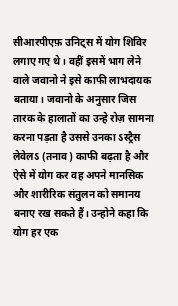सीआरपीएफ़ उनिट्स में योग शिविर लगाए गए थे। वहीं इसमें भाग लेने वाले जवानो ने इसे काफी लाभदायक बताया। जवानो के अनुसार जिस तारक के हालातों का उन्हे रोज़ सामना करना पड़ता है उससे उनका ऽस्ट्रैस लेवेलऽ (तनाव) काफी बढ़ता है और ऐसे में योग कर वह अपने मानसिक और शारीरिक संतुलन को समानय बनाए रख सकते हैं। उन्होने कहा कि योग हर एक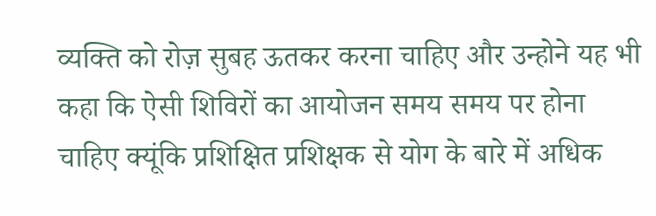व्यक्ति को रोज़ सुबह ऊतकर करना चाहिए और उन्होने यह भी कहा कि ऐसी शिविरों का आयोजन समय समय पर होना चाहिए क्यूंकि प्रशिक्षित प्रशिक्षक से योग के बारे में अधिक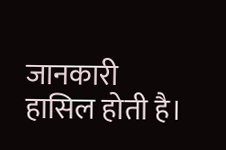जानकारी हासिल होती है।